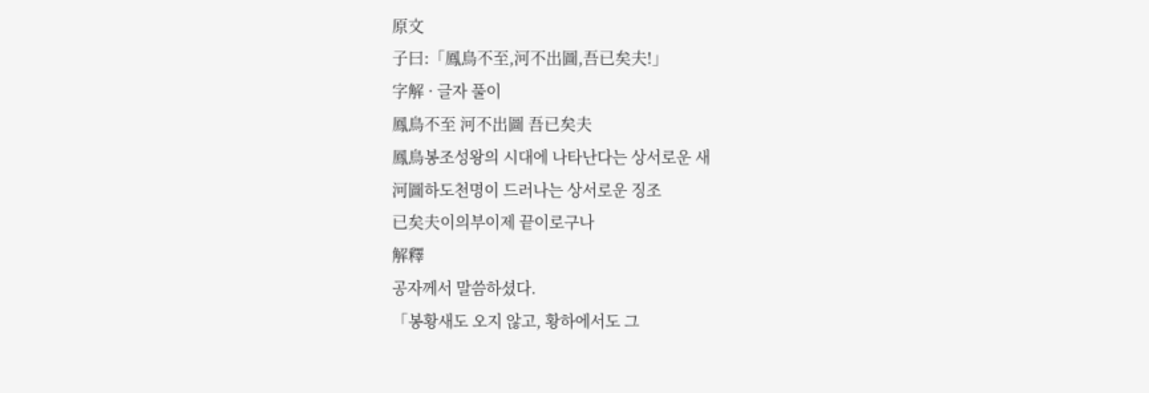原文
子曰:「鳳鳥不至,河不出圖,吾已矣夫!」
字解 · 글자 풀이
鳳鳥不至 河不出圖 吾已矣夫
鳳鳥봉조성왕의 시대에 나타난다는 상서로운 새
河圖하도천명이 드러나는 상서로운 징조
已矣夫이의부이제 끝이로구나
解釋
공자께서 말씀하셨다.
「봉황새도 오지 않고, 황하에서도 그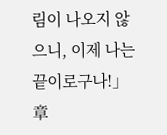림이 나오지 않으니, 이제 나는 끝이로구나!」
章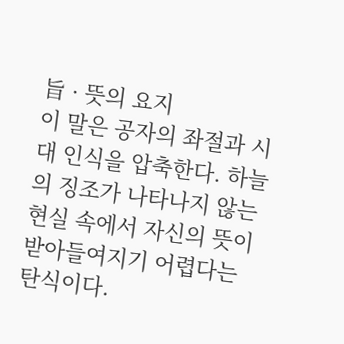旨 · 뜻의 요지
이 말은 공자의 좌절과 시대 인식을 압축한다. 하늘의 징조가 나타나지 않는 현실 속에서 자신의 뜻이 받아들여지기 어렵다는 탄식이다.